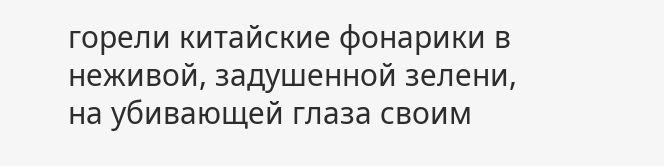горели китайские фонарики в неживой, задушенной зелени, на убивающей глаза своим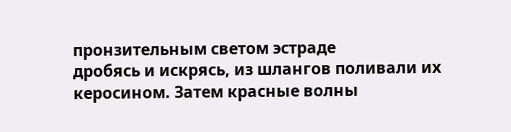пронзительным светом эстраде
дробясь и искрясь, из шлангов поливали их керосином. Затем красные волны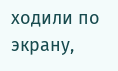ходили по экрану,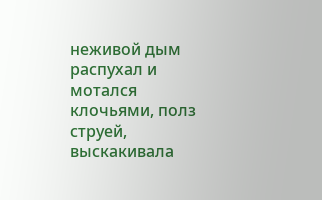неживой дым распухал и мотался клочьями, полз струей, выскакивала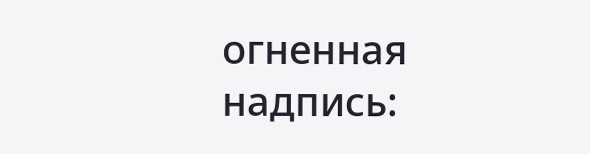огненная надпись: